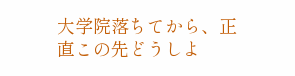大学院落ちてから、正直この先どうしよ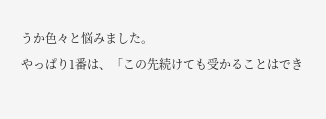うか色々と悩みました。
やっぱり1番は、「この先続けても受かることはでき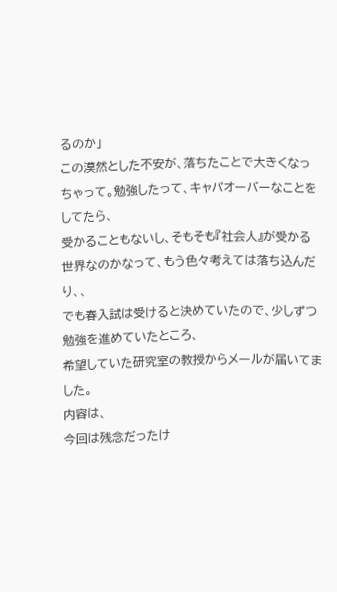るのか」
この漠然とした不安が、落ちたことで大きくなっちゃって。勉強したって、キャパオーバーなことをしてたら、
受かることもないし、そもそも『社会人』が受かる世界なのかなって、もう色々考えては落ち込んだり、、
でも春入試は受けると決めていたので、少しずつ勉強を進めていたところ、
希望していた研究室の教授からメールが届いてました。
内容は、
今回は残念だったけ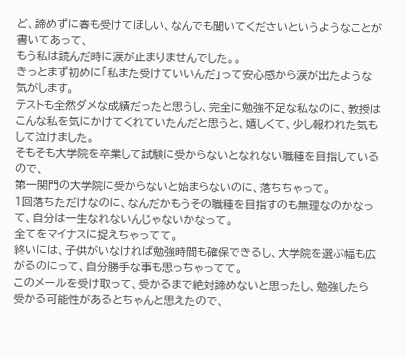ど、諦めずに春も受けてほしい、なんでも聞いてくださいというようなことが書いてあって、
もう私は読んだ時に涙が止まりませんでした。。
きっとまず初めに「私また受けていいんだ」って安心感から涙が出たような気がします。
テストも全然ダメな成績だったと思うし、完全に勉強不足な私なのに、教授はこんな私を気にかけてくれていたんだと思うと、嬉しくて、少し報われた気もして泣けました。
そもそも大学院を卒業して試験に受からないとなれない職種を目指しているので、
第一関門の大学院に受からないと始まらないのに、落ちちゃって。
1回落ちただけなのに、なんだかもうその職種を目指すのも無理なのかなって、自分は一生なれないんじゃないかなって。
全てをマイナスに捉えちゃってて。
終いには、子供がいなければ勉強時間も確保できるし、大学院を選ぶ幅も広がるのにって、自分勝手な事も思っちゃってて。
このメールを受け取って、受かるまで絶対諦めないと思ったし、勉強したら受かる可能性があるとちゃんと思えたので、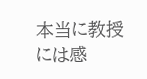本当に教授には感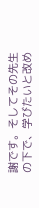謝です。そしてその先生の下で、学びたいと改め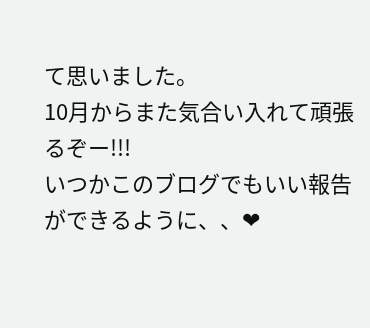て思いました。
10月からまた気合い入れて頑張るぞー!!!
いつかこのブログでもいい報告ができるように、、❤